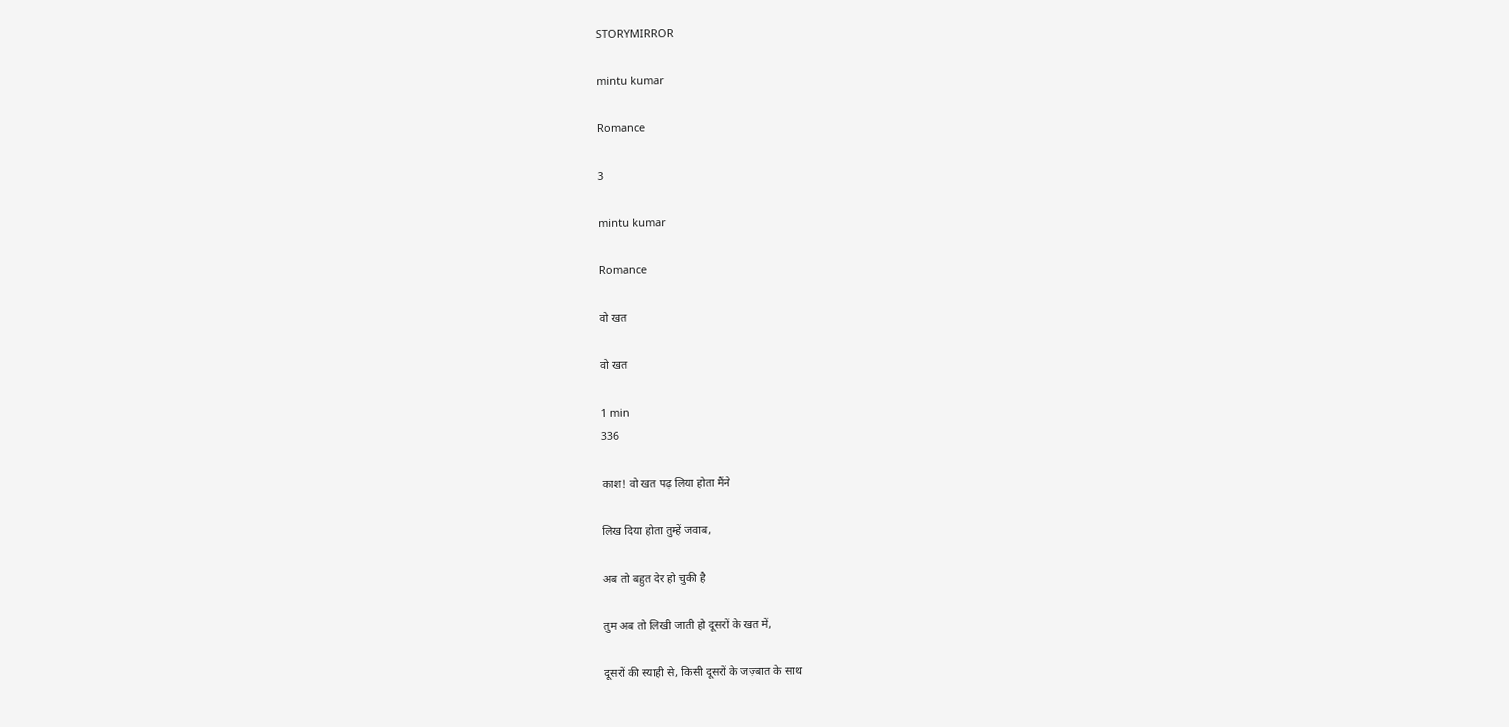STORYMIRROR

mintu kumar

Romance

3

mintu kumar

Romance

वो खत

वो खत

1 min
336

काश! वो खत पढ़ लिया होता मैंने

लिख दिया होता तुम्हें जवाब,

अब तो बहुत देर हो चुकी है

तुम अब तो लिखी जाती हो दूसरों के खत में,

दूसरों की स्याही से, किसी दूसरों के जज़्बात के साथ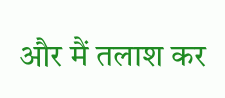और मैं तलाश कर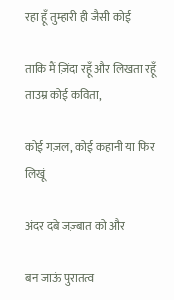रहा हूँ तुम्हारी ही जैसी कोई

ताकि मैं ज़िंदा रहूँ और लिखता रहूँ ताउम्र कोई कविता,

कोई गज़ल, कोई कहानी या फिर लिखूं

अंदर दबे जज़्बात को और

बन जाऊं पुरातत्व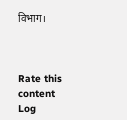विभाग।



Rate this content
Log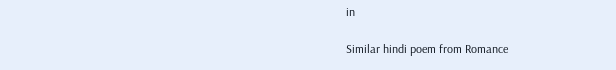in

Similar hindi poem from Romance